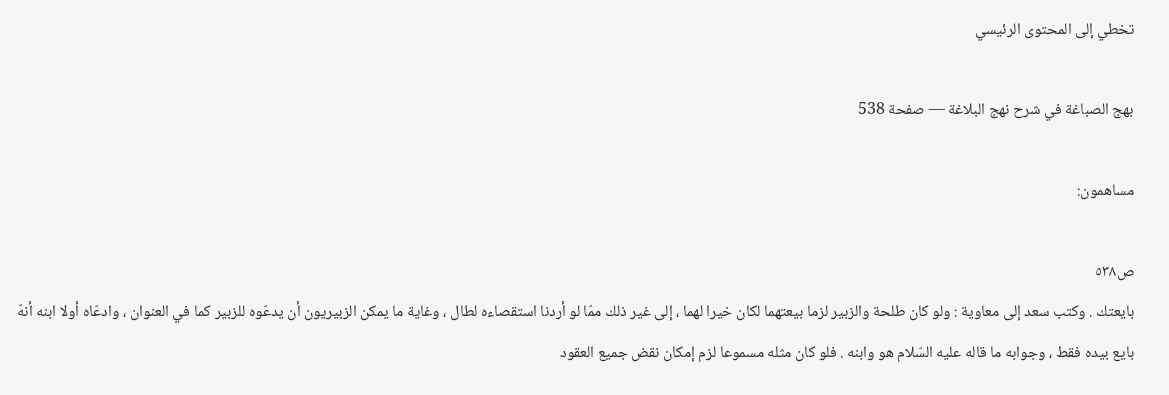تخطي إلى المحتوى الرئيسي

بهج الصباغة في شرح نهج البلاغة — صفحة 538

مساهمون:

ص٥٣٨
بايعتك . وكتب سعد إلى معاوية : ولو كان طلحة والزبير لزما بيعتهما لكان خيرا لهما ، إلى غير ذلك ممّا لو أردنا استقصاءه لطال ، وغاية ما يمكن الزبيريون أن يدعّوه للزبير كما في العنوان ، وادعّاه أولا ابنه أنهّ بايع بيده فقط ، وجوابه ما قاله عليه السّلام هو وابنه . فلو كان مثله مسموعا لزم إمكان نقض جميع العقود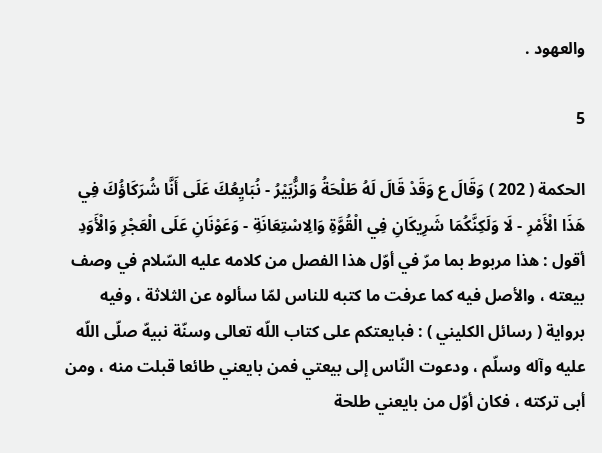والعهود .

5

الحكمة ( 202 ) وَقَالَ ع وَقَدْ قَالَ لَهُ طَلْحَةُ وَالزُّبَيْرُ - نُبَايِعُكَ عَلَى أَنَّا شُرَكَاؤُكَ فِي هَذَا الْأَمْرِ - لَا وَلَكِنَّكُمَا شَرِيكَانِ فِي الْقُوَّةِ وَالِاسْتِعَانَةِ - وَعَوْنَانِ عَلَى الْعَجْرِ وَالْأَوَدِ أقول : هذا مربوط بما مرّ في أوّل هذا الفصل من كلامه عليه السّلام في وصف بيعته ، والأصل فيه كما عرفت ما كتبه للناس لمّا سألوه عن الثلاثة ، وفيه برواية ( رسائل الكليني ) : فبايعتكم على كتاب اللّه تعالى وسنّة نبيهّ صلّى اللّه عليه وآله وسلّم ، ودعوت النّاس إلى بيعتي فمن بايعني طائعا قبلت منه ، ومن أبى تركته ، فكان أوّل من بايعني طلحة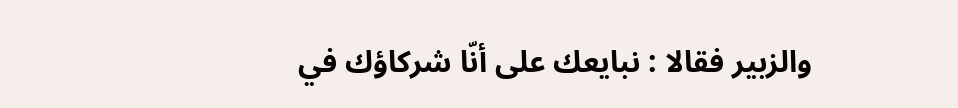والزبير فقالا : نبايعك على أنّا شركاؤك في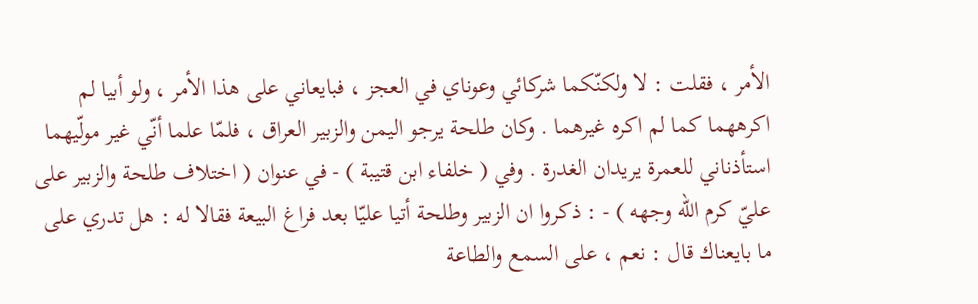الأمر ، فقلت : لا ولكنّكما شركائي وعوناي في العجز ، فبايعاني على هذا الأمر ، ولو أبيا لم اكرههما كما لم اكره غيرهما . وكان طلحة يرجو اليمن والزبير العراق ، فلمّا علما أنّي غير مولّيهما استأذناني للعمرة يريدان الغدرة . وفي ( خلفاء ابن قتيبة ) - في عنوان ( اختلاف طلحة والزبير على عليّ كرم اللّه وجهه ) - : ذكروا ان الزبير وطلحة أتيا عليّا بعد فراغ البيعة فقالا له : هل تدري على ما بايعناك قال : نعم ، على السمع والطاعة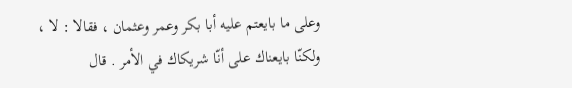وعلى ما بايعتم عليه أبا بكر وعمر وعثمان ، فقالا : لا ، ولكنّا بايعناك على أنّا شريكاك في الأمر . قال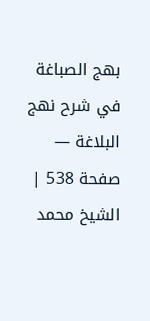بهج الصباغة في شرح نهج البلاغة — صفحة 538 | الشيخ محمد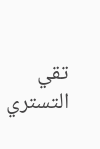تقي التستري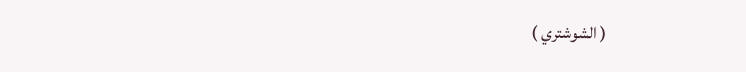( الشوشتري )